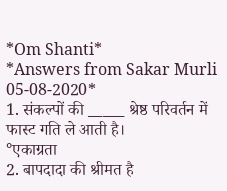*Om Shanti*
*Answers from Sakar Murli 05-08-2020*
1. संकल्पों की _____ श्रेष्ठ परिवर्तन में फास्ट गति ले आती है।
°एकाग्रता
2. बापदादा की श्रीमत है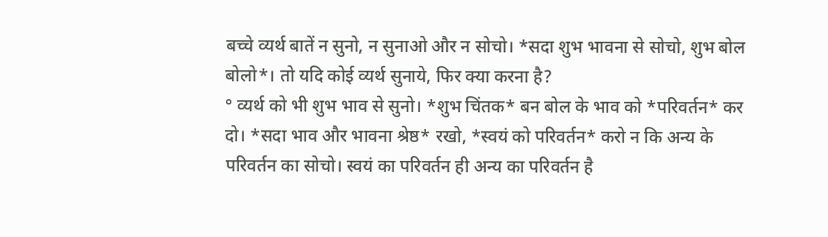बच्चे व्यर्थ बातें न सुनो, न सुनाओ और न सोचो। *सदा शुभ भावना से सोचो, शुभ बोल बोलो*। तो यदि कोई व्यर्थ सुनाये, फिर क्या करना है?
° व्यर्थ को भी शुभ भाव से सुनो। *शुभ चिंतक* बन बोल के भाव को *परिवर्तन* कर दो। *सदा भाव और भावना श्रेष्ठ* रखो, *स्वयं को परिवर्तन* करो न कि अन्य के परिवर्तन का सोचो। स्वयं का परिवर्तन ही अन्य का परिवर्तन है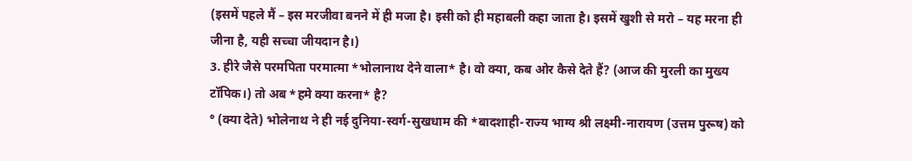(इसमें पहले मैं – इस मरजीवा बनने में ही मजा है। इसी को ही महाबली कहा जाता है। इसमें खुशी से मरो – यह मरना ही जीना है, यही सच्चा जीयदान है।)
3. हीरे जैसे परमपिता परमात्मा *भोलानाथ देने वाला* है। वो क्या, कब ओर कैसे देते हैं? (आज की मुरली का मुख्य टॉपिक।) तो अब *हमे क्या करना* है?
° (क्या देते) भोलेनाथ ने ही नई दुनिया-स्वर्ग-सुखधाम की *बादशाही-राज्य भाग्य श्री लक्ष्मी-नारायण (उत्तम पुरूष) को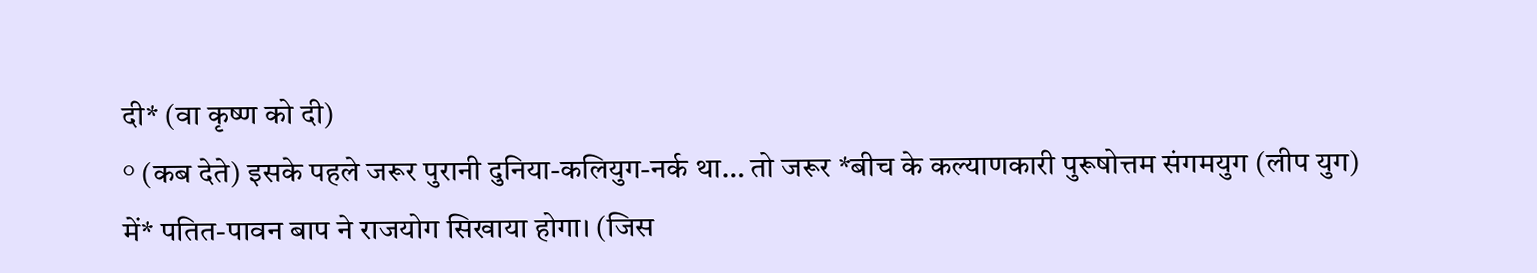दी* (वा कृष्ण को दी)
° (कब देते) इसके पहले जरूर पुरानी दुनिया-कलियुग-नर्क था… तो जरूर *बीच के कल्याणकारी पुरूषोत्तम संगमयुग (लीप युग) में* पतित-पावन बाप ने राजयोग सिखाया होगा। (जिस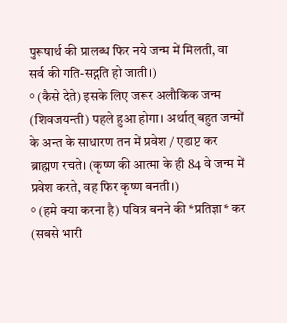पुरूषार्थ की प्रालब्ध फिर नये जन्म में मिलती, वा सर्व की गति-सद्गति हो जाती।)
° (कैसे देते) इसके लिए जरूर अलौकिक जन्म (शिवजयन्ती) पहले हुआ होगा। अर्थात् बहुत जन्मों के अन्त के साधारण तन में प्रवेश / एडाप्ट कर ब्राह्मण रचते। (कृष्ण की आत्मा के ही 84 वे जन्म में प्रवेश करते, वह फिर कृष्ण बनती।)
° (हमे क्या करना है) पवित्र बनने की *प्रतिज्ञा* कर (सबसे भारी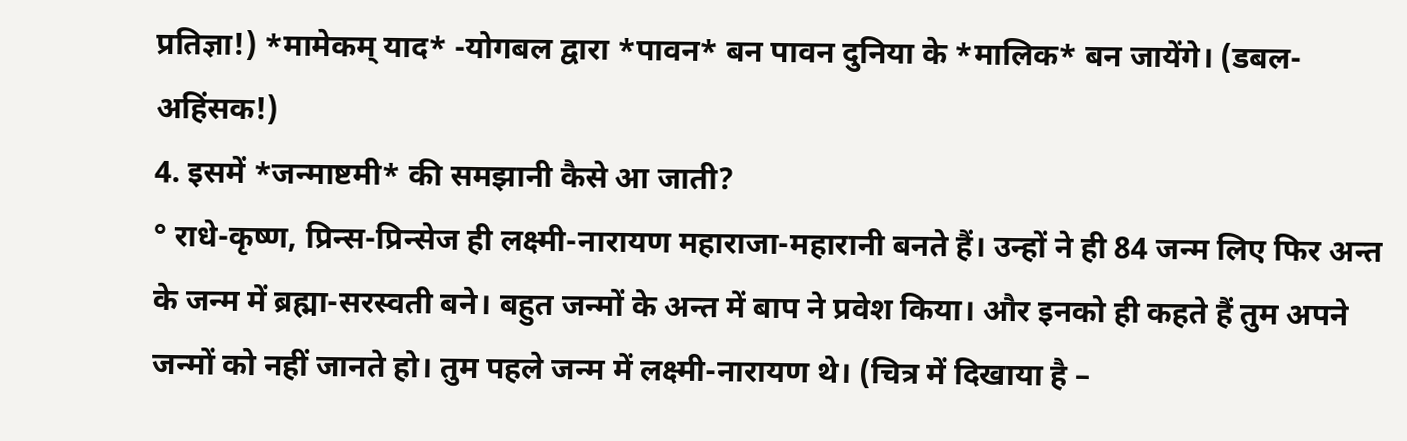प्रतिज्ञा!) *मामेकम् याद* -योगबल द्वारा *पावन* बन पावन दुनिया के *मालिक* बन जायेंगे। (डबल-अहिंसक!)
4. इसमें *जन्माष्टमी* की समझानी कैसे आ जाती?
° राधे-कृष्ण, प्रिन्स-प्रिन्सेज ही लक्ष्मी-नारायण महाराजा-महारानी बनते हैं। उन्हों ने ही 84 जन्म लिए फिर अन्त के जन्म में ब्रह्मा-सरस्वती बने। बहुत जन्मों के अन्त में बाप ने प्रवेश किया। और इनको ही कहते हैं तुम अपने जन्मों को नहीं जानते हो। तुम पहले जन्म में लक्ष्मी-नारायण थे। (चित्र में दिखाया है –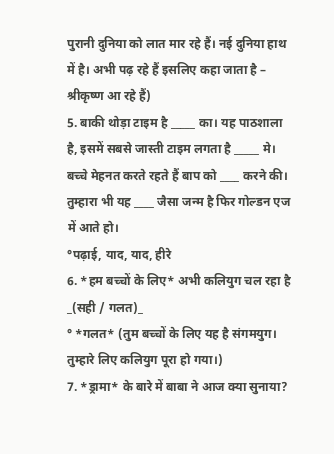पुरानी दुनिया को लात मार रहे हैं। नई दुनिया हाथ में है। अभी पढ़ रहे हैं इसलिए कहा जाता है – श्रीकृष्ण आ रहे हैं)
5. बाकी थोड़ा टाइम है _____ का। यह पाठशाला है, इसमें सबसे जास्ती टाइम लगता है _____ मे। बच्चे मेहनत करते रहते हैं बाप को ____ करने की।
तुम्हारा भी यह ____ जैसा जन्म है फिर गोल्डन एज में आते हो।
°पढ़ाई, याद, याद, हीरे
6. *हम बच्चों के लिए* अभी कलियुग चल रहा है _(सही / गलत)_
° *गलत* (तुम बच्चों के लिए यह है संगमयुग। तुम्हारे लिए कलियुग पूरा हो गया।)
7. *ड्रामा* के बारे में बाबा ने आज क्या सुनाया?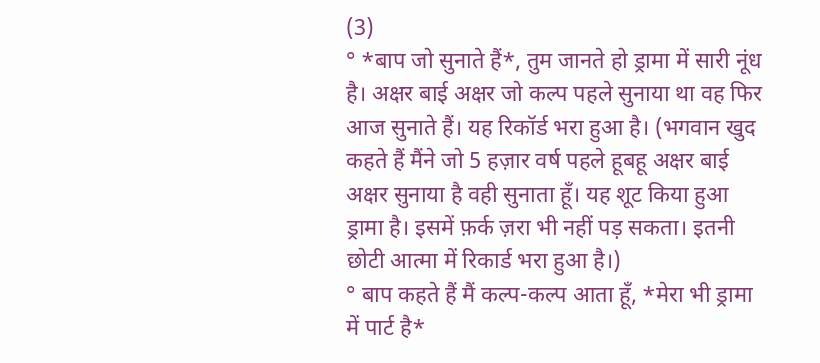(3)
° *बाप जो सुनाते हैं*, तुम जानते हो ड्रामा में सारी नूंध है। अक्षर बाई अक्षर जो कल्प पहले सुनाया था वह फिर आज सुनाते हैं। यह रिकॉर्ड भरा हुआ है। (भगवान खुद कहते हैं मैंने जो 5 हज़ार वर्ष पहले हूबहू अक्षर बाई अक्षर सुनाया है वही सुनाता हूँ। यह शूट किया हुआ ड्रामा है। इसमें फ़र्क ज़रा भी नहीं पड़ सकता। इतनी छोटी आत्मा में रिकार्ड भरा हुआ है।)
° बाप कहते हैं मैं कल्प-कल्प आता हूँ, *मेरा भी ड्रामा में पार्ट है*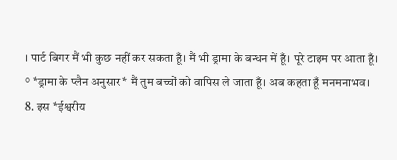। पार्ट बिगर मैं भी कुछ नहीं कर सकता हूँ। मैं भी ड्रामा के बन्धन में हूँ। पूरे टाइम पर आता हूँ।
° *ड्रामा के प्लैन अनुसार* मैं तुम बच्चों को वापिस ले जाता हूँ। अब कहता हूँ मनमनाभव।
8. इस *ईश्वरीय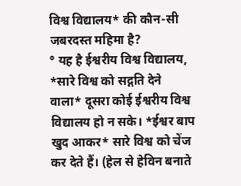विश्व विद्यालय* की कौन-सी जबरदस्त महिमा है?
° यह है ईश्वरीय विश्व विद्यालय, *सारे विश्व को सद्गति देने वाला* दूसरा कोई ईश्वरीय विश्व विद्यालय हो न सके। *ईश्वर बाप खुद आकर* सारे विश्व को चेंज कर देते हैं। (हेल से हेविन बनाते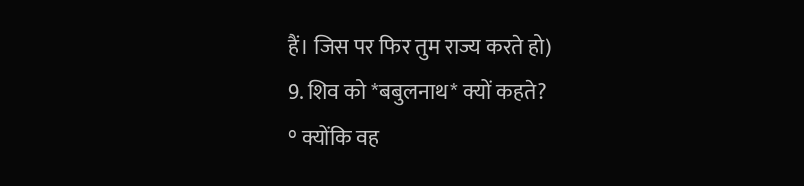हैं। जिस पर फिर तुम राज्य करते हो)
9. शिव को *बबुलनाथ* क्यों कहते?
° क्योंकि वह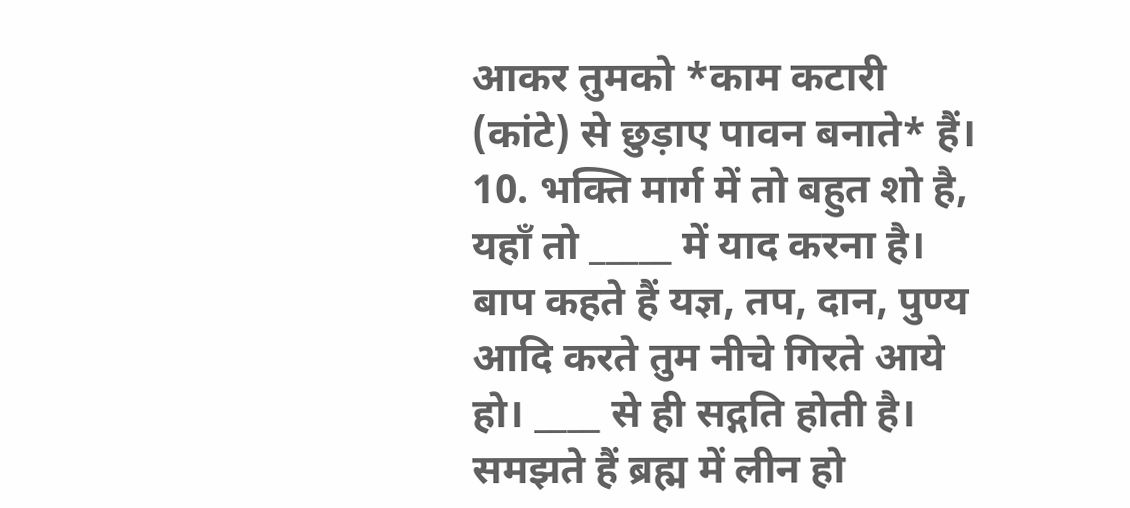आकर तुमको *काम कटारी (कांटे) से छुड़ाए पावन बनाते* हैं।
10. भक्ति मार्ग में तो बहुत शो है, यहाँ तो _____ में याद करना है। बाप कहते हैं यज्ञ, तप, दान, पुण्य आदि करते तुम नीचे गिरते आये हो। ____ से ही सद्गति होती है। समझते हैं ब्रह्म में लीन हो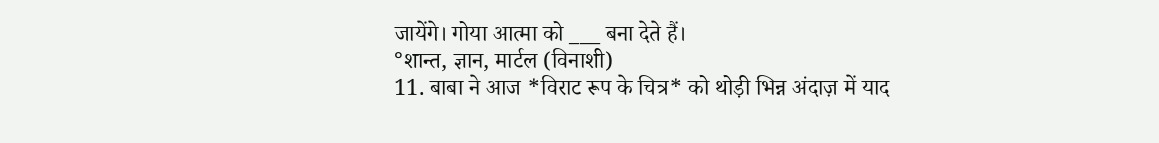जायेंगे। गोया आत्मा को ___ बना देते हैं।
°शान्त, ज्ञान, मार्टल (विनाशी)
11. बाबा ने आज *विराट रूप के चित्र* को थोड़ी भिन्न अंदाज़ में याद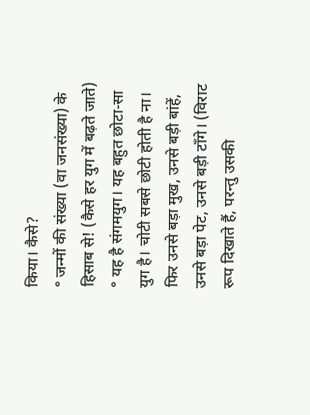किया। कैसे?
° जन्मों की संख्या (वा जनसंख्या) के हिसाब से! (कैसे हर युग में बढ़ते जाते)
° यह है संगमयुग। यह बहुत छोटा-सा युग है। चोटी सबसे छोटी होती है ना। फिर उनसे बड़ा मुख, उनसे बड़ी बांहें, उनसे बड़ा पेट, उनसे बड़ी टाँगे। (विराट रूप दिखाते हैं, परन्तु उसकी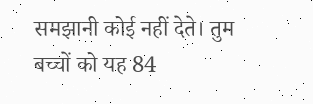समझानी कोई नहीं देते। तुम बच्चों को यह 84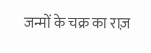जन्मों के चक्र का राज़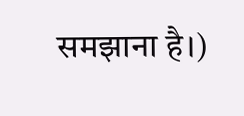समझाना है।)